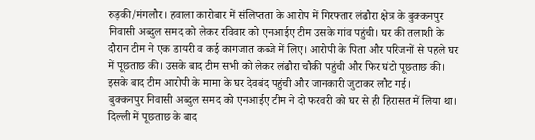रुड़की/मंगलौर। हवाला कारोबार में संलिप्तता के आरोप में गिरफ्तार लंढौरा क्षेत्र के बुक्कनपुर निवासी अब्दुल समद को लेकर रविवार को एनआईए टीम उसके गांव पहुंची। घर की तलाशी के दौरान टीम ने एक डायरी व कई कागजात कब्जे में लिए। आरोपी के पिता और परिजनों से पहले घर में पूछताछ की। उसके बाद टीम सभी को लेकर लंढौरा चौकी पहुंची और फिर घंटो पूछताछ की। इसके बाद टीम आरोपी के मामा के घर देवबंद पहुंची और जानकारी जुटाकर लौट गई।
बुक्कनपुर निवासी अब्दुल समद को एनआईए टीम ने दो फरवरी को घर से ही हिरासत में लिया था। दिल्ली में पूछताछ के बाद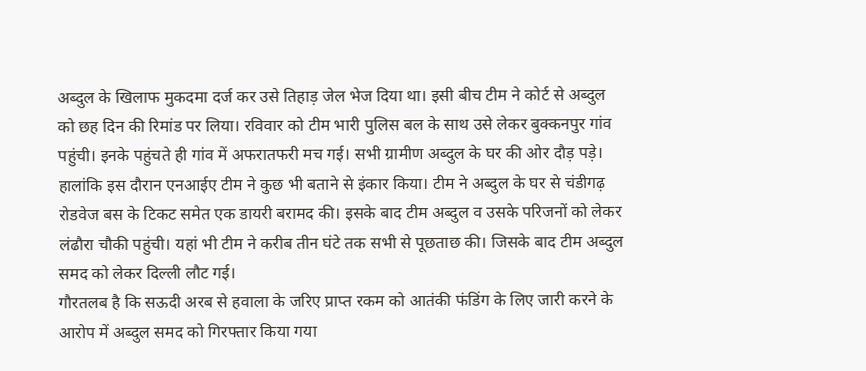अब्दुल के खिलाफ मुकदमा दर्ज कर उसे तिहाड़ जेल भेज दिया था। इसी बीच टीम ने कोर्ट से अब्दुल को छह दिन की रिमांड पर लिया। रविवार को टीम भारी पुलिस बल के साथ उसे लेकर बुक्कनपुर गांव पहुंची। इनके पहुंचते ही गांव में अफरातफरी मच गई। सभी ग्रामीण अब्दुल के घर की ओर दौड़ पड़े। हालांकि इस दौरान एनआईए टीम ने कुछ भी बताने से इंकार किया। टीम ने अब्दुल के घर से चंडीगढ़ रोडवेज बस के टिकट समेत एक डायरी बरामद की। इसके बाद टीम अब्दुल व उसके परिजनों को लेकर लंढौरा चौकी पहुंची। यहां भी टीम ने करीब तीन घंटे तक सभी से पूछताछ की। जिसके बाद टीम अब्दुल समद को लेकर दिल्ली लौट गई।
गौरतलब है कि सऊदी अरब से हवाला के जरिए प्राप्त रकम को आतंकी फंडिंग के लिए जारी करने के आरोप में अब्दुल समद को गिरफ्तार किया गया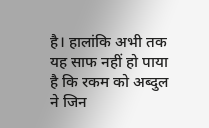है। हालांकि अभी तक यह साफ नहीं हो पाया है कि रकम को अब्दुल ने जिन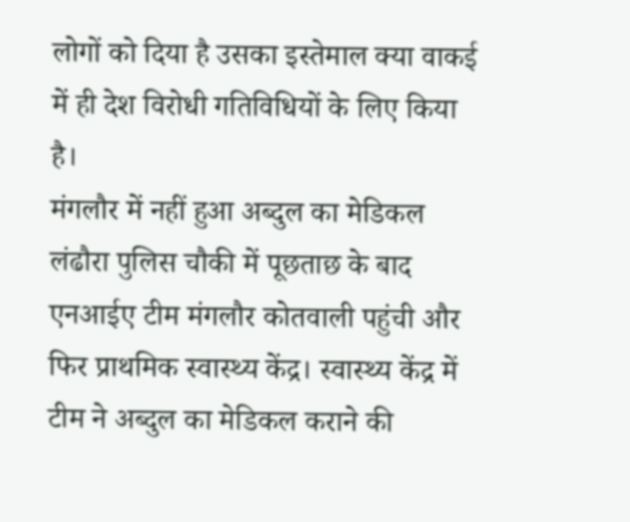लोगों को दिया है उसका इस्तेमाल क्या वाकई में ही देश विरोधी गतिविधियों के लिए किया है।
मंगलौर में नहीं हुआ अब्दुल का मेडिकल
लंढौरा पुलिस चौकी में पूछताछ के बाद एनआईए टीम मंगलौर कोतवाली पहुंची और फिर प्राथमिक स्वास्थ्य केंद्र। स्वास्थ्य केंद्र में टीम ने अब्दुल का मेडिकल कराने की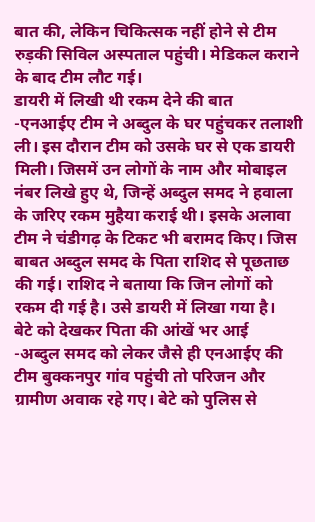बात की, लेकिन चिकित्सक नहीं होने से टीम रुड़की सिविल अस्पताल पहुंची। मेडिकल कराने के बाद टीम लौट गई।
डायरी में लिखी थी रकम देने की बात
-एनआईए टीम ने अब्दुल के घर पहुंचकर तलाशी ली। इस दौरान टीम को उसके घर से एक डायरी मिली। जिसमें उन लोगों के नाम और मोबाइल नंबर लिखे हुए थे, जिन्हें अब्दुल समद ने हवाला के जरिए रकम मुहैया कराई थी। इसके अलावा टीम ने चंडीगढ़ के टिकट भी बरामद किए। जिस बाबत अब्दुल समद के पिता राशिद से पूछताछ की गई। राशिद ने बताया कि जिन लोगों को रकम दी गई है। उसे डायरी में लिखा गया है।
बेटे को देखकर पिता की आंखें भर आई
-अब्दुल समद को लेकर जैसे ही एनआईए की टीम बुक्कनपुर गांव पहुंची तो परिजन और ग्रामीण अवाक रहे गए। बेटे को पुलिस से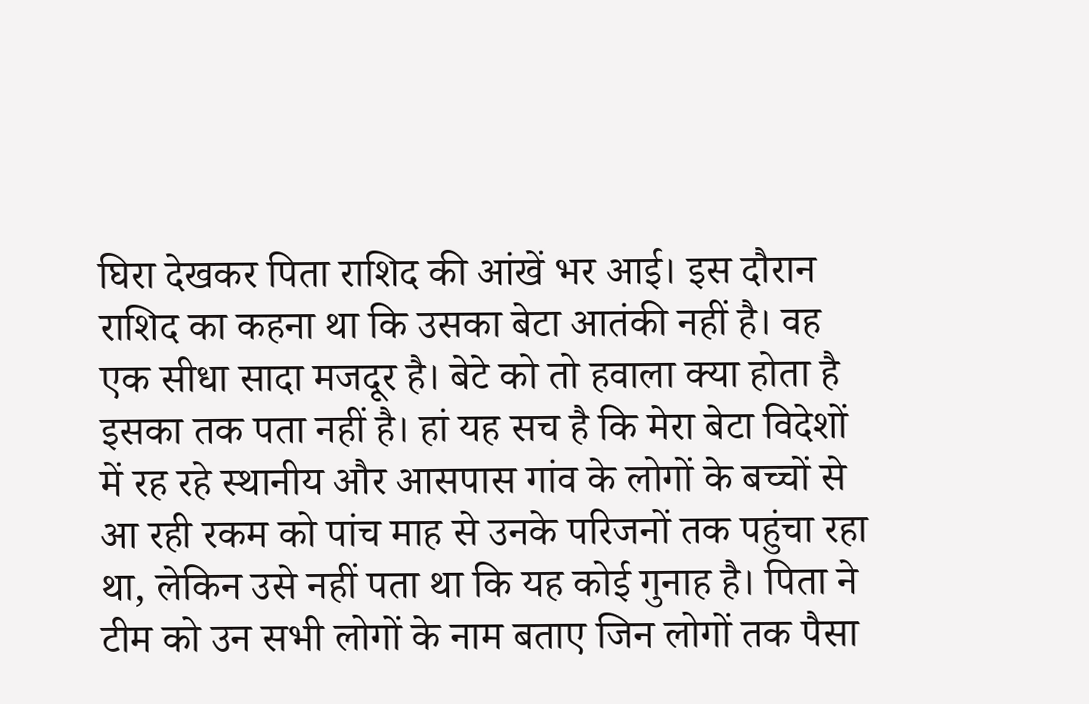घिरा देखकर पिता राशिद की आंखें भर आई। इस दौरान राशिद का कहना था कि उसका बेटा आतंकी नहीं है। वह एक सीधा सादा मजदूर है। बेटे को तो हवाला क्या होता है इसका तक पता नहीं है। हां यह सच है कि मेरा बेटा विदेशों में रह रहे स्थानीय और आसपास गांव के लोगों के बच्चों से आ रही रकम को पांच माह से उनके परिजनों तक पहुंचा रहा था, लेकिन उसे नहीं पता था कि यह कोई गुनाह है। पिता ने टीम को उन सभी लोगों के नाम बताए जिन लोगों तक पैसा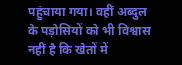पहुंचाया गया। वहीं अब्दुल के पड़ोसियों को भी विश्वास नहीं है कि खेतों में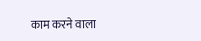काम करने वाला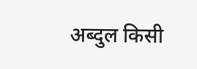अब्दुल किसी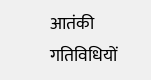आतंकी गतिविधियों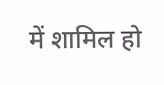में शामिल हो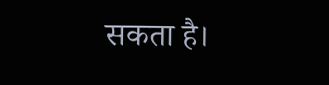सकता है।